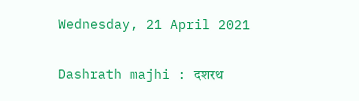Wednesday, 21 April 2021

Dashrath majhi : दशरथ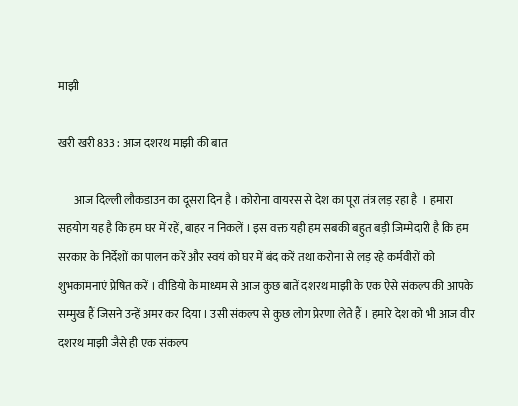माझी

खरी खरी 833 : आज दशरथ माझी की बात

       आज दिल्ली लौकडाउन का दूसरा दिन है । कोरोना वायरस से देश का पूरा तंत्र लड़ रहा है  । हमारा सहयोग यह है कि हम घर में रहें, बाहर न निकलें । इस वक्त यही हम सबकी बहुत बड़ी जिम्मेदारी है कि हम सरकार के निर्देशों का पालन करें और स्वयं को घर में बंद करें तथा करोना से लड़ रहे कर्मवीरों को शुभकामनाएं प्रेषित करें । वीडियो के माध्यम से आज कुछ बातें दशरथ माझी के एक ऐसे संकल्प की आपके सम्मुख हैं जिसने उन्हें अमर कर दिया । उसी संकल्प से कुछ लोग प्रेरणा लेते हैं । हमारे देश को भी आज वीर दशरथ माझी जैसे ही एक संकल्प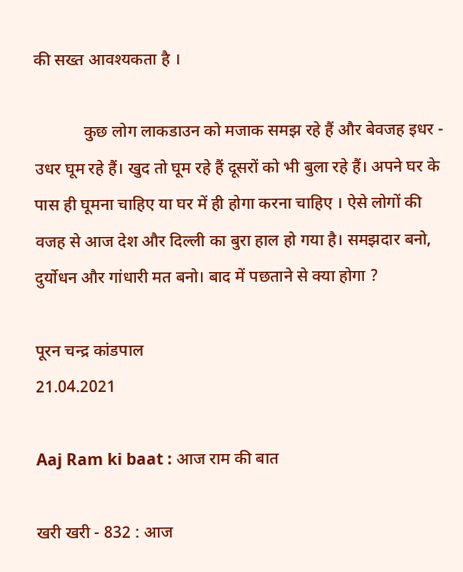की सख्त आवश्यकता है ।

            कुछ लोग लाकडाउन को मजाक समझ रहे हैं और बेवजह इधर - उधर घूम रहे हैं। खुद तो घूम रहे हैं दूसरों को भी बुला रहे हैं। अपने घर के पास ही घूमना चाहिए या घर में ही होगा करना चाहिए । ऐसे लोगों की वजह से आज देश और दिल्ली का बुरा हाल हो गया है। समझदार बनो, दुर्योधन और गांधारी मत बनो। बाद में पछताने से क्या होगा ?

पूरन चन्द्र कांडपाल
21.04.2021

Aaj Ram ki baat : आज राम की बात

खरी खरी - 832 : आज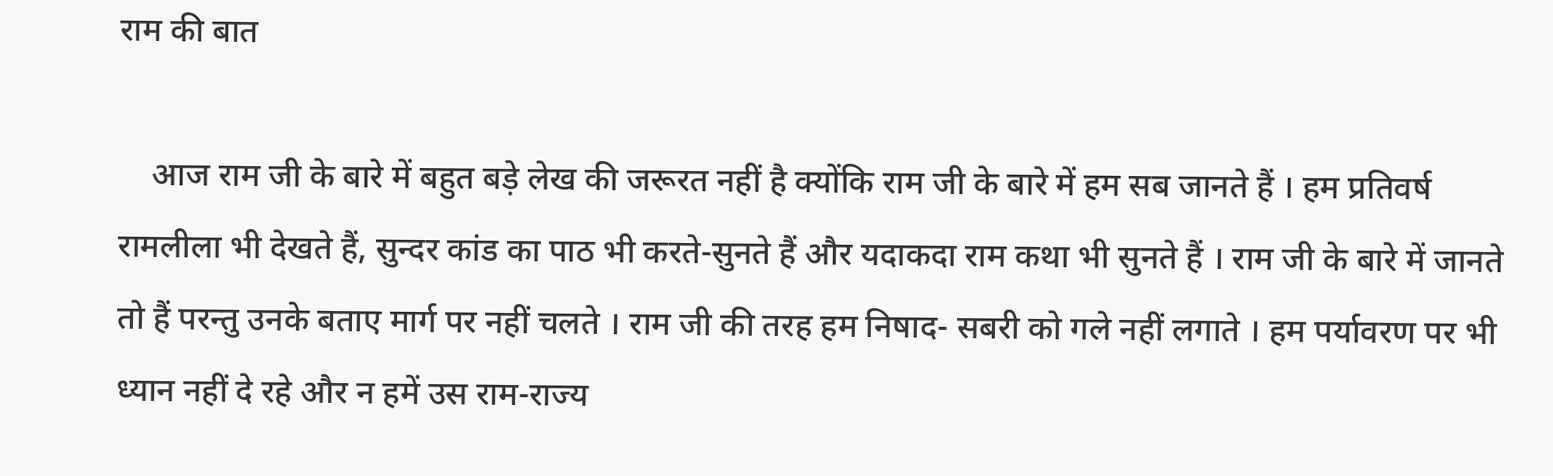राम की बात

    आज राम जी के बारे में बहुत बड़े लेख की जरूरत नहीं है क्योंकि राम जी के बारे में हम सब जानते हैं । हम प्रतिवर्ष रामलीला भी देखते हैं, सुन्दर कांड का पाठ भी करते-सुनते हैं और यदाकदा राम कथा भी सुनते हैं । राम जी के बारे में जानते तो हैं परन्तु उनके बताए मार्ग पर नहीं चलते । राम जी की तरह हम निषाद- सबरी को गले नहीं लगाते । हम पर्यावरण पर भी ध्यान नहीं दे रहे और न हमें उस राम-राज्य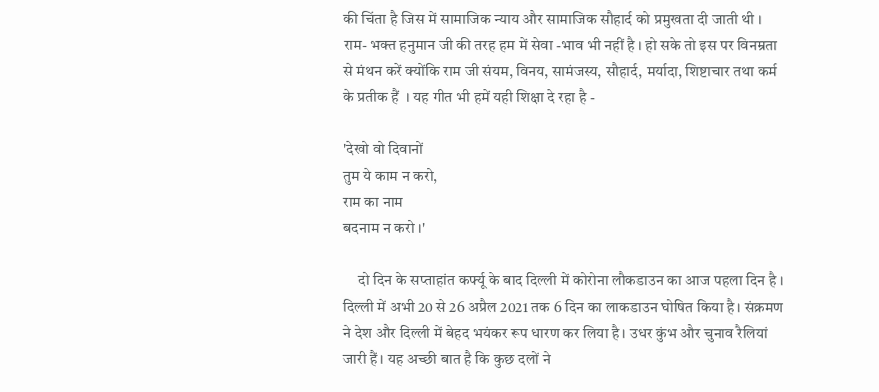की चिंता है जिस में सामाजिक न्याय और सामाजिक सौहार्द को प्रमुखता दी जाती थी । राम- भक्त हनुमान जी की तरह हम में सेवा -भाव भी नहीं है । हो सके तो इस पर विनम्रता से मंथन करें क्योंकि राम जी संयम, विनय, सामंजस्य, सौहार्द, मर्यादा, शिष्टाचार तथा कर्म के प्रतीक हैं  । यह गीत भी हमें यही शिक्षा दे रहा है -

'देखो वो दिवानों
तुम ये काम न करो,
राम का नाम
बदनाम न करो ।'

     दो दिन के सप्ताहांत कर्फ्यू के बाद दिल्ली में कोरोना लौकडाउन का आज पहला दिन है । दिल्ली में अभी 20 से 26 अप्रैल 2021 तक 6 दिन का लाकडाउन घोषित किया है। संक्रमण ने देश और दिल्ली में बेहद भयंकर रूप धारण कर लिया है। उधर कुंभ और चुनाव रैलियां जारी हैं। यह अच्छी बात है कि कुछ दलों ने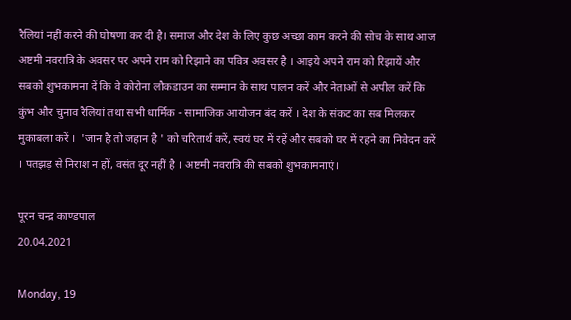रैलियां नहीं करने की घोषणा कर दी है। समाज और देश के लिए कुछ अच्छा काम करने की सोच के साथ आज अष्टमी नवरात्रि के अवसर पर अपने राम को रिझाने का पवित्र अवसर है । आइये अपने राम को रिझायें और सबको शुभकामना दें कि वे कोरोना लौकडाउन का सम्मान के साथ पालन करें और नेताओं से अपील करें कि कुंभ और चुनाव रैलियां तथा सभी धार्मिक - सामाजिक आयोजन बंद करें । देश के संकट का सब मिलकर मुकाबला करें ।  'जान है तो जहान है ' को चरितार्थ करें, स्वयं घर में रहें और सबको घर में रहने का निवेदन करें । पतझड़ से निराश न हों, वसंत दूर नहीं है । अष्टमी नवरात्रि की सबको शुभकामनाएं।

पूरन चन्द्र काण्डपाल
20.04.2021

Monday, 19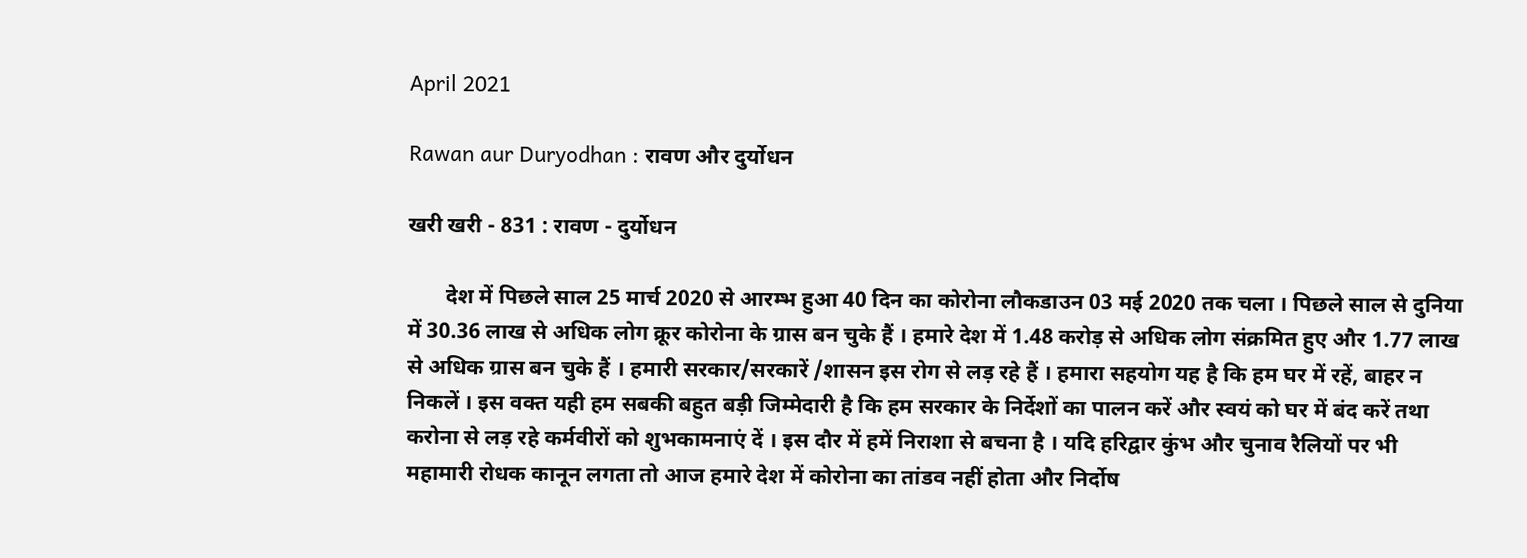April 2021

Rawan aur Duryodhan : रावण और दुर्योधन

खरी खरी - 831 : रावण - दुर्योधन

       देश में पिछले साल 25 मार्च 2020 से आरम्भ हुआ 40 दिन का कोरोना लौकडाउन 03 मई 2020 तक चला । पिछले साल से दुनिया में 30.36 लाख से अधिक लोग क्रूर कोरोना के ग्रास बन चुके हैं । हमारे देश में 1.48 करोड़ से अधिक लोग संक्रमित हुए और 1.77 लाख से अधिक ग्रास बन चुके हैं । हमारी सरकार/सरकारें /शासन इस रोग से लड़ रहे हैं । हमारा सहयोग यह है कि हम घर में रहें, बाहर न निकलें । इस वक्त यही हम सबकी बहुत बड़ी जिम्मेदारी है कि हम सरकार के निर्देशों का पालन करें और स्वयं को घर में बंद करें तथा करोना से लड़ रहे कर्मवीरों को शुभकामनाएं दें । इस दौर में हमें निराशा से बचना है । यदि हरिद्वार कुंभ और चुनाव रैलियों पर भी महामारी रोधक कानून लगता तो आज हमारे देश में कोरोना का तांडव नहीं होता और निर्दोष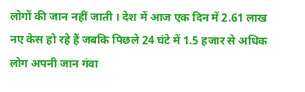लोगों की जान नहीं जाती । देश में आज एक दिन में 2.61 लाख नए केस हो रहे हैं जबकि पिछले 24 घंटे में 1.5 हजार से अधिक लोग अपनी जान गंवा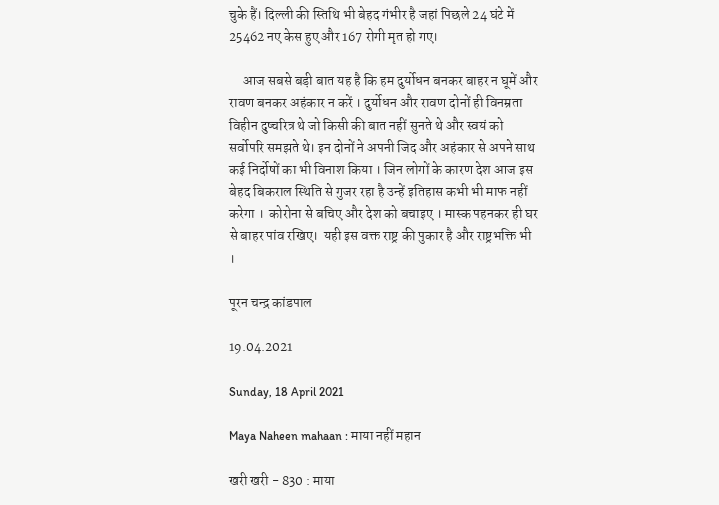चुके हैं। दिल्ली की स्तिथि भी बेहद गंभीर है जहां पिछले 24 घंटे में 25462 नए केस हुए और 167 रोगी मृत हो गए।

     आज सबसे बड़ी बात यह है कि हम दुर्योधन बनकर बाहर न घूमें और रावण बनकर अहंकार न करें । दुर्योधन और रावण दोनों ही विनम्रता विहीन दुष्चरित्र थे जो किसी की बात नहीं सुनते थे और स्वयं को सर्वोपरि समझते थे। इन दोनों ने अपनी जिद और अहंकार से अपने साथ कई निर्दोषों का भी विनाश किया । जिन लोगों के कारण देश आज इस बेहद बिकराल स्थिति से गुजर रहा है उन्हें इतिहास कभी भी माफ नहीं करेगा ।  कोरोना से बचिए और देश को बचाइए । मास्क पहनकर ही घर से बाहर पांव रखिए।  यही इस वक्त राष्ट्र की पुकार है और राष्ट्रभक्ति भी ।

पूरन चन्द्र कांडपाल

19.04.2021

Sunday, 18 April 2021

Maya Naheen mahaan : माया नहीं महान

खरी खरी - 830 : माया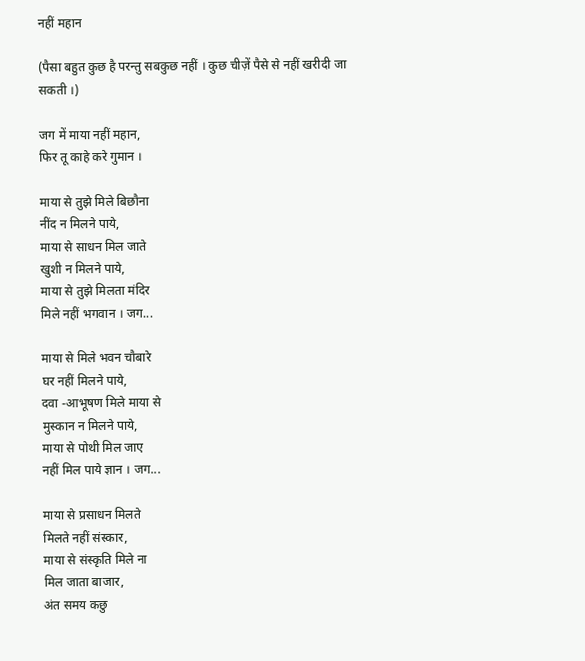नहीं महान

(पैसा बहुत कुछ है परन्तु सबकुछ नहीं । कुछ चीज़ें पैसे से नहीं खरीदी जा सकती ।)

जग में माया नहीं महान,
फिर तू काहे करे गुमान ।

माया से तुझे मिले बिछौना
नींद न मिलने पाये,
माया से साधन मिल जाते
खुशी न मिलने पाये,
माया से तुझे मिलता मंदिर
मिले नहीं भगवान । जग...

माया से मिले भवन चौबारे
घर नहीं मिलने पाये,
दवा -आभूषण मिले माया से
मुस्कान न मिलने पाये,
माया से पोथी मिल जाए
नहीं मिल पाये ज्ञान । जग...

माया से प्रसाधन मिलते
मिलते नहीं संस्कार,
माया से संस्कृति मिले ना
मिल जाता बाजार,
अंत समय कछु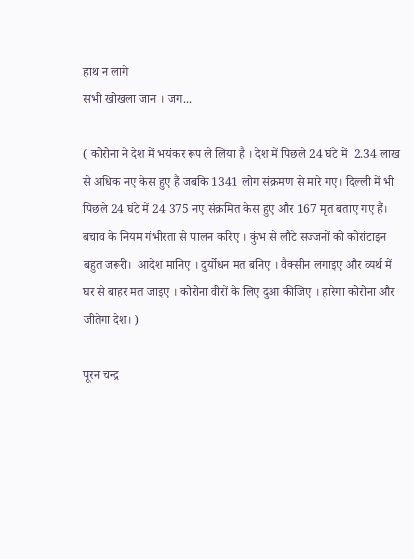हाथ न लागे
सभी खोखला जान । जग...

( कोरोना ने देश में भयंकर रूप ले लिया है । देश में पिछले 24 घंटे में  2.34 लाख से अधिक नए केस हुए हैं जबकि 1341 लोग संक्रमण से मारे गए। दिल्ली में भी पिछले 24 घंटे में 24 375 नए संक्रमित केस हुए और 167 मृत बताए गए हैं। बचाव के नियम गंभीरता से पालन करिए । कुंभ से लौटे सज्जनों को कोरांटाइन बहुत जरूरी।  आदेश मानिए । दुर्योधन मत बनिए । वैक्सीन लगाइए और व्यर्थ में घर से बाहर मत जाइए । कोरोना वीरों के लिए दुआ कीजिए । हारेगा कोरोना और जीतेगा देश। )

पूरन चन्द्र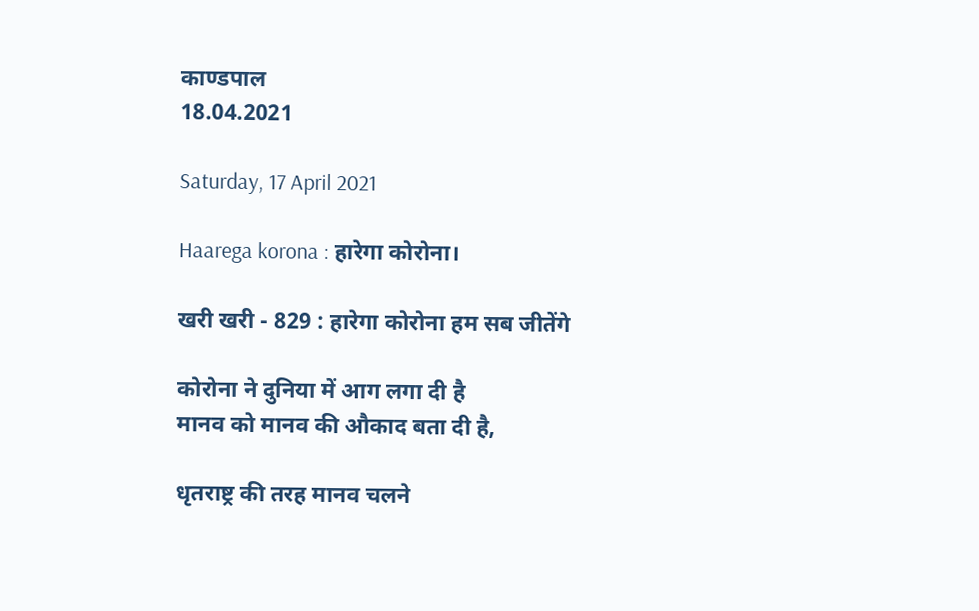काण्डपाल
18.04.2021

Saturday, 17 April 2021

Haarega korona : हारेगा कोरोना।

खरी खरी - 829 : हारेगा कोरोना हम सब जीतेंगे

कोरोना ने दुनिया में आग लगा दी है
मानव को मानव की औकाद बता दी है,

धृतराष्ट्र की तरह मानव चलने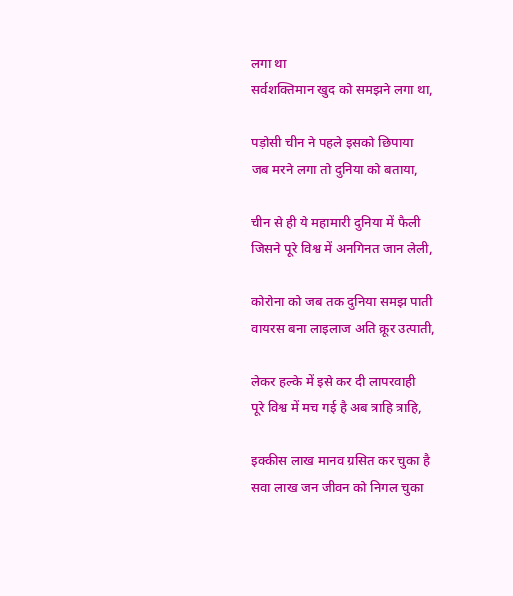लगा था
सर्वशक्तिमान खुद को समझने लगा था,

पड़ोसी चीन ने पहले इसको छिपाया
जब मरने लगा तो दुनिया को बताया,

चीन से ही ये महामारी दुनिया में फैली
जिसने पूरे विश्व में अनगिनत जान लेली,

कोरोना को जब तक दुनिया समझ पाती
वायरस बना लाइलाज अति क्रूर उत्पाती,

लेकर हल्के में इसे कर दी लापरवाही
पूरे विश्व में मच गई है अब त्राहि त्राहि,

इक्कीस लाख मानव ग्रसित कर चुका है
सवा लाख जन जीवन को निगल चुका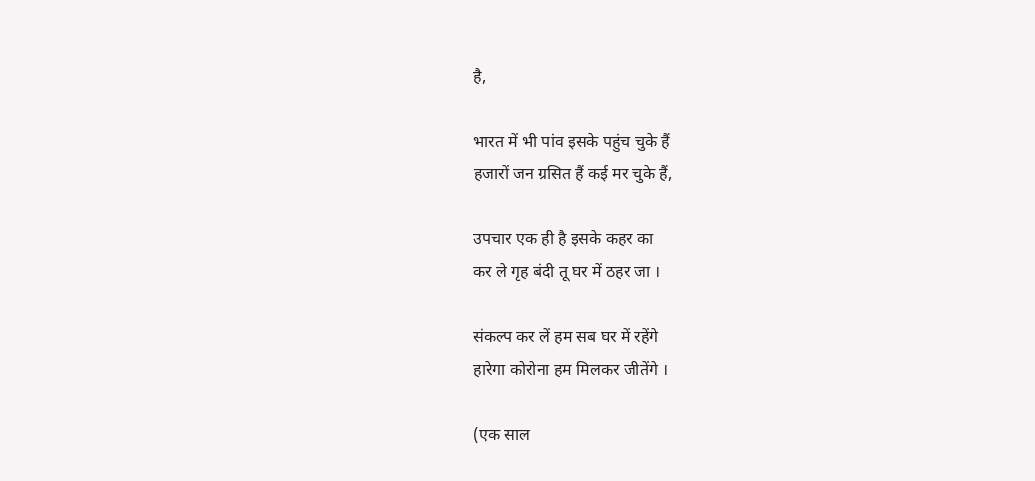है,

भारत में भी पांव इसके पहुंच चुके हैं
हजारों जन ग्रसित हैं कई मर चुके हैं,

उपचार एक ही है इसके कहर का
कर ले गृह बंदी तू घर में ठहर जा ।

संकल्प कर लें हम सब घर में रहेंगे
हारेगा कोरोना हम मिलकर जीतेंगे ।

(एक साल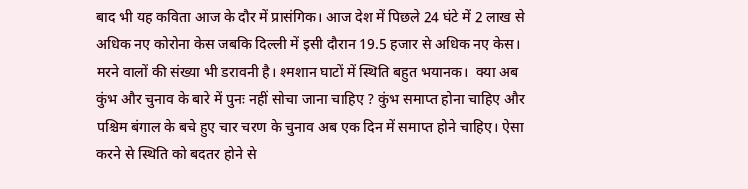बाद भी यह कविता आज के दौर में प्रासंगिक। आज देश में पिछले 24 घंटे में 2 लाख से अधिक नए कोरोना केस जबकि दिल्ली में इसी दौरान 19.5 हजार से अधिक नए केस। मरने वालों की संख्या भी डरावनी है। श्मशान घाटों में स्थिति बहुत भयानक।  क्या अब कुंभ और चुनाव के बारे में पुनः नहीं सोचा जाना चाहिए ? कुंभ समाप्त होना चाहिए और पश्चिम बंगाल के बचे हुए चार चरण के चुनाव अब एक दिन में समाप्त होने चाहिए। ऐसा करने से स्थिति को बदतर होने से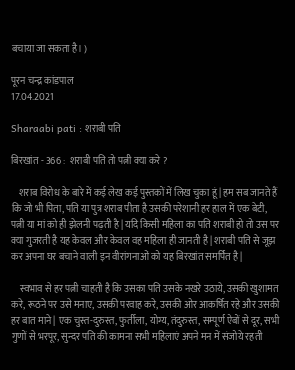बचाया जा सकता है। )

पूरन चन्द्र कांडपाल
17.04.2021

Sharaabi pati : शराबी पति

बिरखांत - 366 :  शराबी पति तो पत्नी क्या करे ?

    शराब विरोध के बारे में कई लेख कई पुस्तकों में लिख चुका हूं | हम सब जानते हैं कि जो भी पिता, पति या पुत्र शराब पीता है उसकी परेशानी हर हाल में एक बेटी, पत्नी या मां को ही झेलनी पढ़ती है | यदि किसी महिला का पति शराबी हो तो उस पर क्या गुजरती है यह केवल और केवल वह महिला ही जानती है | शराबी पति से जूझ कर अपना घर बचाने वाली इन वीरांगनाओं को यह बिरखांत समर्पित है |

    स्वभाव से हर पत्नी चाहती है कि उसका पति उसके नखरे उठाये, उसकी खुशामत करे, रूठने पर उसे मनाए, उसकी परवाह करे, उसकी ओर आकर्षित रहे और उसकी हर बात माने | एक चुस्त-दुरुस्त, फुर्तीला, योग्य, तंदुरुस्त, सम्पूर्ण ऐबों से दूर, सभी गुणों से भरपूर, सुन्दर पति की कामना सभी महिलाएं अपने मन में संजोये रहती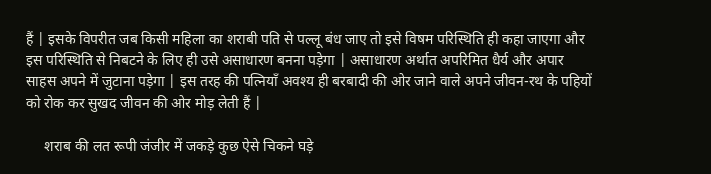हैं | इसके विपरीत जब किसी महिला का शराबी पति से पल्लू बंध जाए तो इसे विषम परिस्थिति ही कहा जाएगा और इस परिस्थिति से निबटने के लिए ही उसे असाधारण बनना पड़ेगा | असाधारण अर्थात अपरिमित धैर्य और अपार साहस अपने में जुटाना पड़ेगा | इस तरह की पत्नियाँ अवश्य ही बरबादी की ओर जाने वाले अपने जीवन-रथ के पहियों को रोक कर सुखद जीवन की ओर मोड़ लेती हैं |

     शराब की लत रूपी जंजीर में जकड़े कुछ ऐसे चिकने घड़े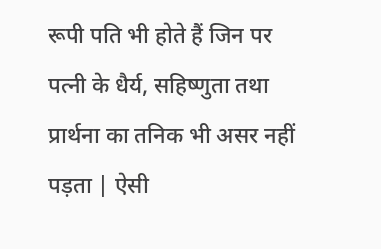रूपी पति भी होते हैं जिन पर पत्नी के धैर्य, सहिष्णुता तथा प्रार्थना का तनिक भी असर नहीं पड़ता | ऐसी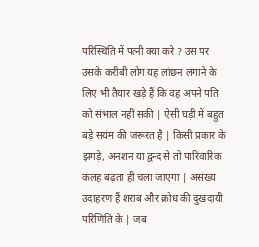परिस्थिति में पत्नी क्या करे ? उस पर उसके करीबी लोग यह लांछन लगाने के लिए भी तैयार खड़े हैं कि वह अपने पति को संभाल नहीं सकी | ऐसी घड़ी में बहुत बड़े सयंम की जरूरत है | किसी प्रकार के झगड़े, अनशन या द्वन्द से तो पारिवारिक कलह बढ़ता ही चला जाएगा | असंख्य उदाहरण हैं शराब और क्रोध की दुखदायी परिणिति के | जब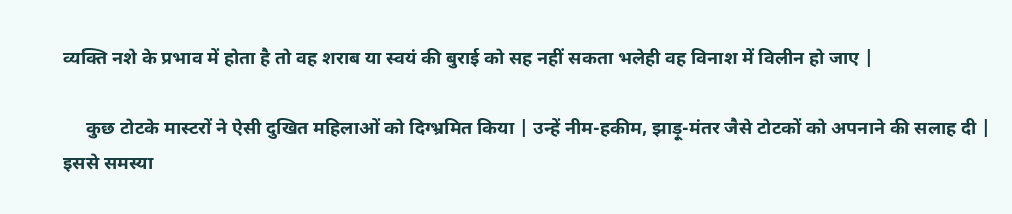व्यक्ति नशे के प्रभाव में होता है तो वह शराब या स्वयं की बुराई को सह नहीं सकता भलेही वह विनाश में विलीन हो जाए |

     कुछ टोटके मास्टरों ने ऐसी दुखित महिलाओं को दिग्भ्रमित किया | उन्हें नीम-हकीम, झाड़ू-मंतर जैसे टोटकों को अपनाने की सलाह दी | इससे समस्या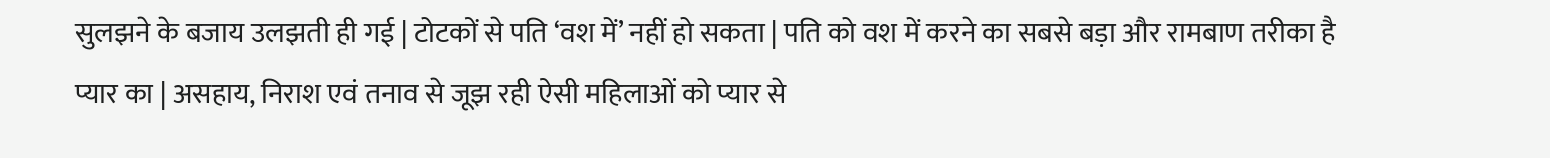सुलझने के बजाय उलझती ही गई | टोटकों से पति ‘वश में’ नहीं हो सकता | पति को वश में करने का सबसे बड़ा और रामबाण तरीका है प्यार का | असहाय, निराश एवं तनाव से जूझ रही ऐसी महिलाओं को प्यार से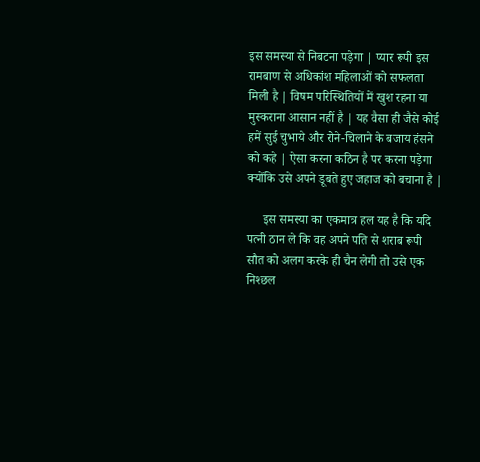इस समस्या से निबटना पड़ेगा | प्यार रूपी इस रामबाण से अधिकांश महिलाओं को सफलता मिली है | विषम परिस्थितियों में खुश रहना या मुस्कराना आसान नहीं है | यह वैसा ही जैसे कोई हमें सुई चुभाये और रोने-चिलाने के बजाय हंसने को कहे | ऐसा करना कठिन है पर करना पड़ेगा क्योंकि उसे अपने डूबते हुए जहाज को बचाना है |

     इस समस्या का एकमात्र हल यह है कि यदि पत्नी ठान ले कि वह अपने पति से शराब रूपी सौत को अलग करके ही चैन लेगी तो उसे एक निश्छल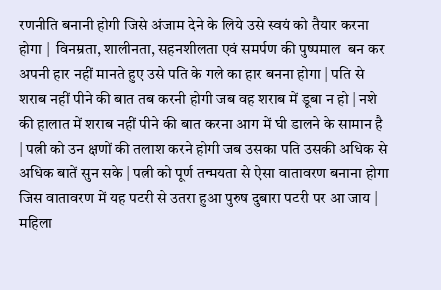रणनीति बनानी होगी जिसे अंजाम देने के लिये उसे स्वयं को तैयार करना होगा |  विनम्रता, शालीनता, सहनशीलता एवं समर्पण की पुष्पमाल  बन कर अपनी हार नहीं मानते हुए उसे पति के गले का हार बनना होगा | पति से शराब नहीं पीने की बात तब करनी होगी जब वह शराब में डूबा न हो | नशे की हालात में शराब नहीं पीने की बात करना आग में घी डालने के सामान है | पत्नी को उन क्षणों की तलाश करने होगी जब उसका पति उसकी अधिक से अधिक बातें सुन सके | पत्नी को पूर्ण तन्मयता से ऐसा वातावरण बनाना होगा जिस वातावरण में यह पटरी से उतरा हुआ पुरुष दुबारा पटरी पर आ जाय |  महिला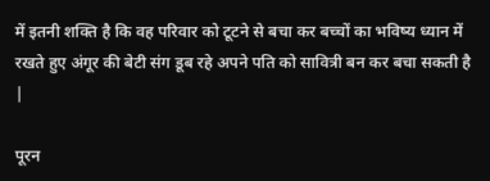में इतनी शक्ति है कि वह परिवार को टूटने से बचा कर बच्चों का भविष्य ध्यान में रखते हुए अंगूर की बेटी संग डूब रहे अपने पति को सावित्री बन कर बचा सकती है |

पूरन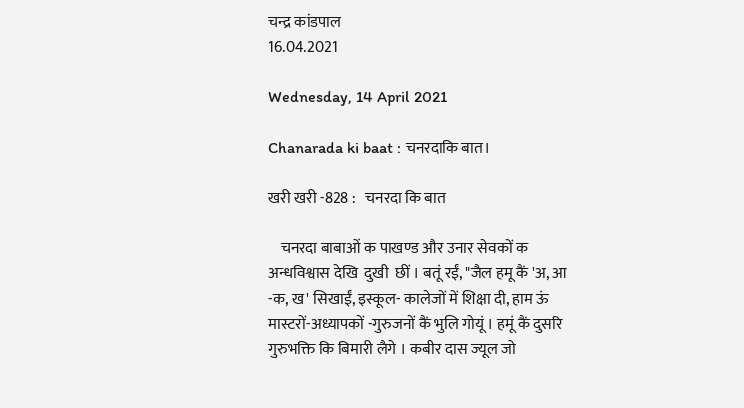चन्द्र कांडपाल
16.04.2021

Wednesday, 14 April 2021

Chanarada ki baat : चनरदाकि बात।

खरी खरी -828 :   चनरदा कि बात

    चनरदा बाबाओं क पाखण्ड और उनार सेवकों क अन्धविश्वास देखि  दुखी  छीं । बतूं रईं, "जैल हमू कैं 'अ, आ -क, ख' सिखाईं, इस्कूल- कालेजों में शिक्षा दी, हाम ऊं मास्टरों-अध्यापकों -गुरुजनों कैं भुलि गोयूं । हमूं कैं दुसरि गुरुभक्ति कि बिमारी लैगे । कबीर दास ज्यूल जो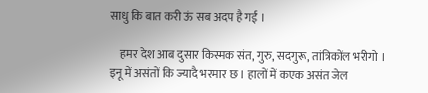साधु कि बात करी ऊं सब अदप है गईं ।

    हमर देश आब दुसार किस्मक संत, गुरु, सदगुरू, तांत्रिकोंल भरीगो । इनू में असंतों कि ज्यादै भरमार छ । हालों में कएक असंत जेल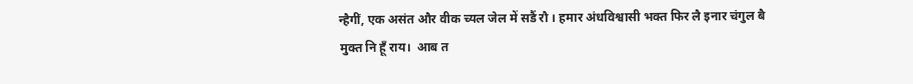न्हैगीं, एक असंत और वीक च्यल जेल में सडैं रौ । हमार अंधविश्वासी भक्त फिर लै इनार चंगुल बै मुक्त नि हूँ राय।  आब त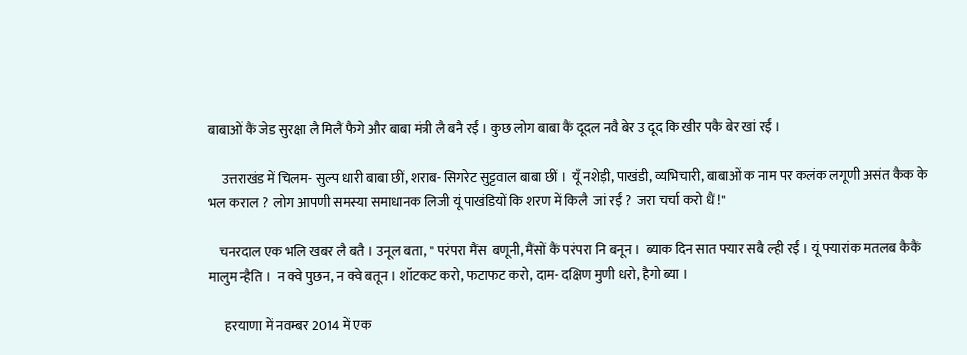बाबाओं कैं जेड सुरक्षा लै मिलैं फैगे और बाबा मंत्री लै बनै रईं । कुछ लोग बाबा कैं दूदल नवै बेर उ दूद कि खीर पकै बेर खां रईं ।

     उत्तराखंड में चिलम- सुल्प धारी बाबा छीं, शराब- सिगरेट सुट्टवाल बाबा छीं ।  यूँ नशेड़ी, पाखंडी, व्यभिचारी, बाबाओं क नाम पर कलंक लगूणी असंत कैक के भल कराल ?  लोग आपणी समस्या समाधानक लिजी यूं पाखंडियों कि शरण में किलै  जां रईं ?  जरा चर्चा करो धैं !"

    चनरदाल एक भलि खबर लै बतै । उनूल बता, " परंपरा मैंस  बणूनी, मैंसों कैं परंपरा नि बनून ।  ब्याक दिन सात फ्यार सबै ल्ही रईं । यूं फ्यारांक मतलब कैकैं मालुम न्हैति ।  न क्वे पुछन, न क्वे बतून । शॉटकट करो, फटाफट करो, दाम- दक्षिण मुणी धरो, हैगो ब्या ।

      हरयाणा में नवम्बर 2014 में एक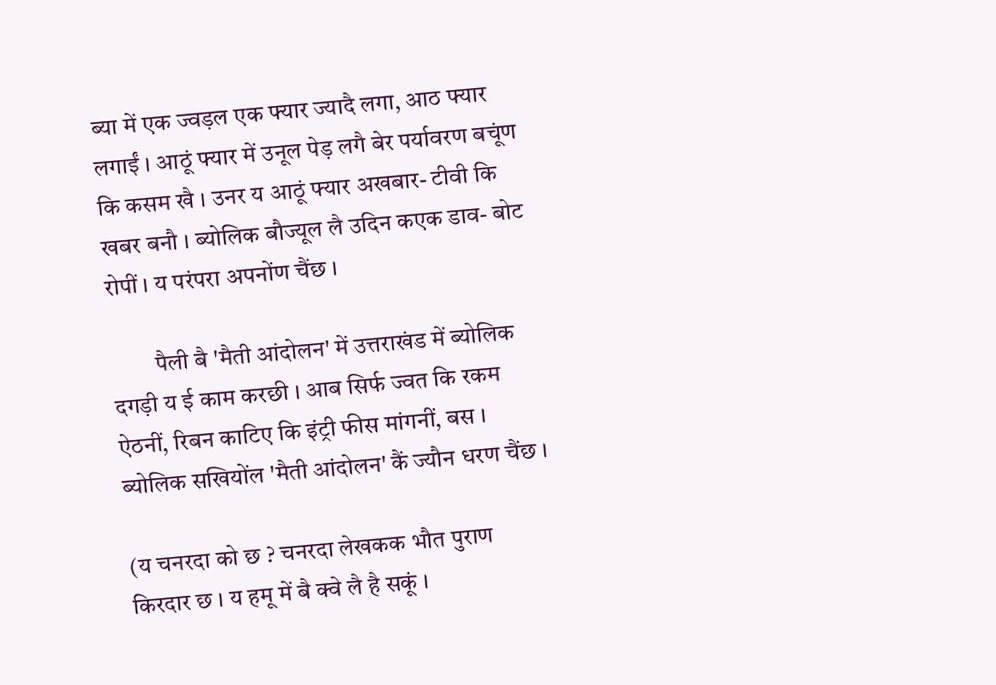ब्या में एक ज्वड़ल एक फ्यार ज्यादै लगा, आठ फ्यार लगाईं । आठूं फ्यार में उनूल पेड़ लगै बेर पर्यावरण बचूंण कि कसम खै । उनर य आठूं फ्यार अखबार- टीवी कि खबर बनौ । ब्योलिक बौज्यूल लै उदिन कएक डाव- बोट रोपीं । य परंपरा अपनोंण चैंछ ।

         पैली बै 'मैती आंदोलन' में उत्तराखंड में ब्योलिक दगड़ी य ई काम करछी । आब सिर्फ ज्वत कि रकम ऐठनीं, रिबन काटिए कि इंट्री फीस मांगनीं, बस । ब्योलिक सखियोंल 'मैती आंदोलन' कैं ज्यौन धरण चैंछ ।

(य चनरदा को छ ? चनरदा लेखकक भौत पुराण किरदार छ । य हमू में बै क्वे लै है सकूं ।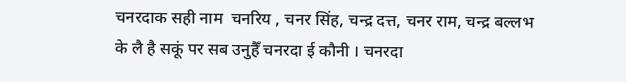चनरदाक सही नाम  चनरिय , चनर सिंह, चन्द्र दत्त, चनर राम, चन्द्र बल्लभ के लै है सकूं पर सब उनुहैँ चनरदा ई कौनी । चनरदा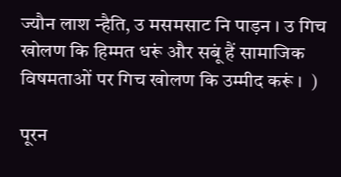ज्यौन लाश न्हैति, उ मसमसाट नि पाड़न । उ गिच खोलण कि हिम्मत धरूं और सबूं हैं सामाजिक विषमताओं पर गिच खोलण कि उम्मीद करूं ।  )

पूरन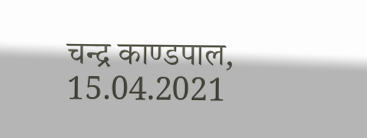चन्द्र काण्डपाल,
15.04.2021